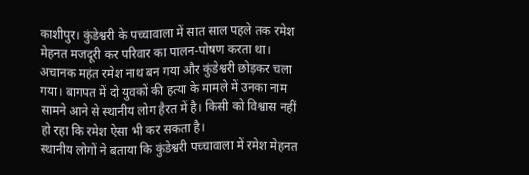काशीपुर। कुंडेश्वरी के पच्चावाला में सात साल पहले तक रमेश मेहनत मजदूरी कर परिवार का पालन-पोषण करता था। अचानक महंत रमेश नाथ बन गया और कुंडेश्वरी छोड़कर चला गया। बागपत में दो युवकों की हत्या के मामले में उनका नाम सामने आने से स्थानीय लोग हैरत में है। किसी को विश्वास नहीं हो रहा कि रमेश ऐसा भी कर सकता है।
स्थानीय लोगों ने बताया कि कुंडेश्वरी पच्चावाला में रमेश मेहनत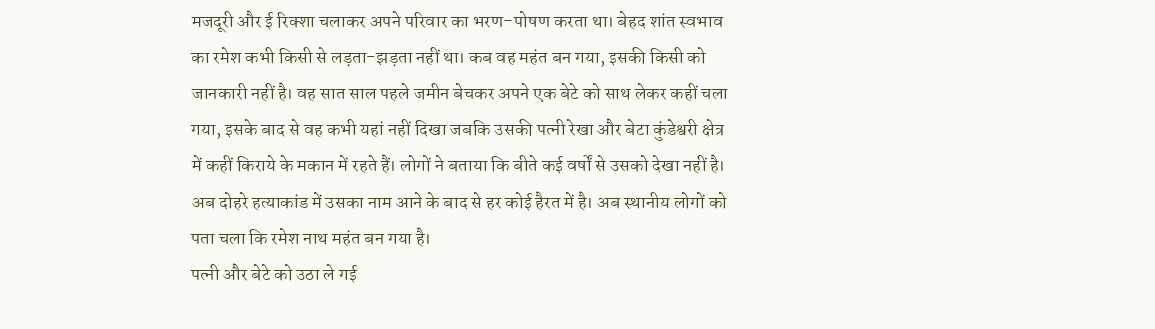मजदूरी और ई रिक्शा चलाकर अपने परिवार का भरण-पोषण करता था। बेहद शांत स्वभाव का रमेश कभी किसी से लड़ता-झड़ता नहीं था। कब वह महंत बन गया, इसकी किसी को जानकारी नहीं है। वह सात साल पहले जमीन बेचकर अपने एक बेटे को साथ लेकर कहीं चला गया, इसके बाद से वह कभी यहां नहीं दिखा जबकि उसकी पत्नी रेखा और बेटा कुंडेश्वरी क्षेत्र में कहीं किराये के मकान में रहते हैं। लोगों ने बताया कि बीते कई वर्षों से उसको देखा नहीं है। अब दोहरे हत्याकांड में उसका नाम आने के बाद से हर कोई हैरत में है। अब स्थानीय लोगों को पता चला कि रमेश नाथ महंत बन गया है।
पत्नी और बेटे को उठा ले गई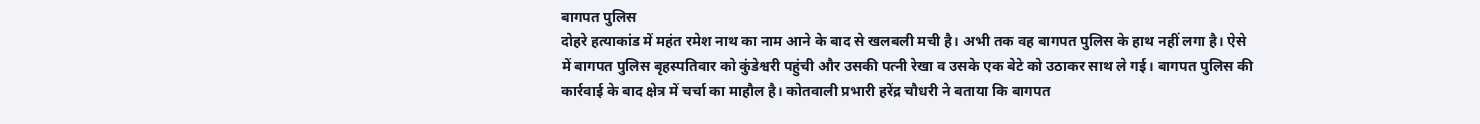बागपत पुलिस
दोहरे हत्याकांड में महंत रमेश नाथ का नाम आने के बाद से खलबली मची है। अभी तक वह बागपत पुलिस के हाथ नहीं लगा है। ऐसे में बागपत पुलिस बृहस्पतिवार को कुंडेश्वरी पहुंची और उसकी पत्नी रेखा व उसके एक बेटे को उठाकर साथ ले गई। बागपत पुलिस की कार्रवाई के बाद क्षेत्र में चर्चा का माहौल है। कोतवाली प्रभारी हरेंद्र चौधरी ने बताया कि बागपत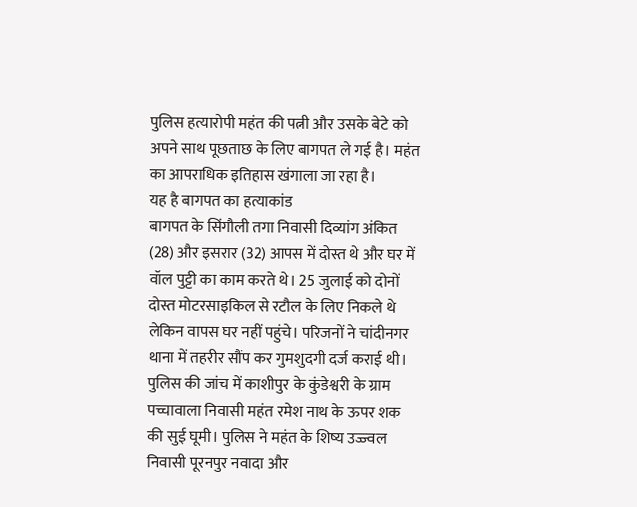पुलिस हत्यारोपी महंत की पत्नी और उसके बेटे को अपने साथ पूछताछ के लिए बागपत ले गई है। महंत का आपराधिक इतिहास खंगाला जा रहा है।
यह है बागपत का हत्याकांड
बागपत के सिंगौली तगा निवासी दिव्यांग अंकित (28) और इसरार (32) आपस में दोस्त थे और घर में वॉल पुट्टी का काम करते थे। 25 जुलाई को दोनों दोस्त मोटरसाइकिल से रटौल के लिए निकले थे लेकिन वापस घर नहीं पहुंचे। परिजनों ने चांदीनगर थाना में तहरीर सौंप कर गुमशुदगी दर्ज कराई थी। पुलिस की जांच में काशीपुर के कुंडेश्वरी के ग्राम पच्चावाला निवासी महंत रमेश नाथ के ऊपर शक की सुई घूमी। पुलिस ने महंत के शिष्य उज्ज्वल निवासी पूरनपुर नवादा और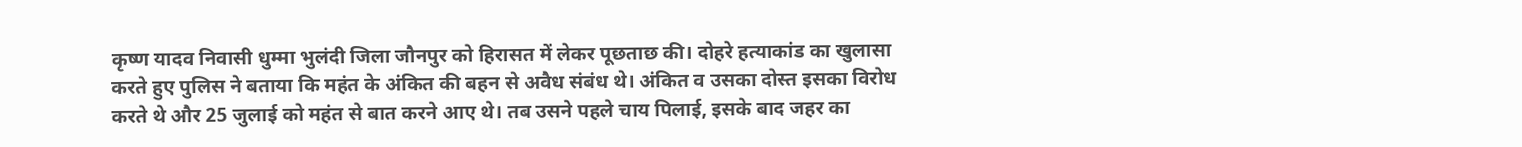कृष्ण यादव निवासी धुम्मा भुलंदी जिला जौनपुर को हिरासत में लेकर पूछताछ की। दोहरे हत्याकांड का खुलासा करते हुए पुलिस ने बताया कि महंत के अंकित की बहन से अवैध संबंध थे। अंकित व उसका दोस्त इसका विरोध करते थे और 25 जुलाई को महंत से बात करने आए थे। तब उसने पहले चाय पिलाई, इसके बाद जहर का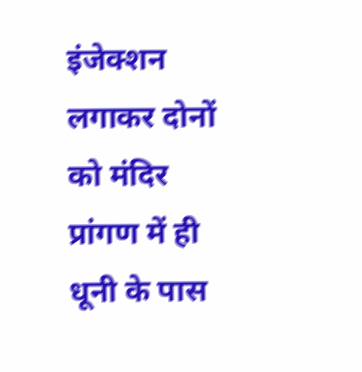इंजेक्शन लगाकर दोनों को मंदिर प्रांगण में ही धूनी के पास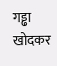गड्ढा खोदकर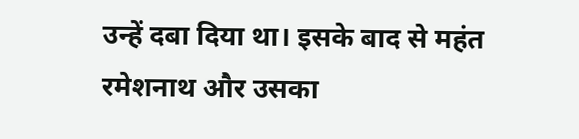उन्हें दबा दिया था। इसके बाद से महंत रमेशनाथ और उसका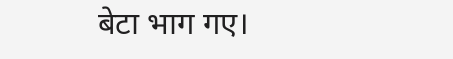बेटा भाग गए।